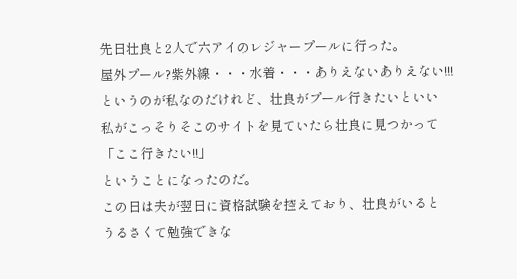先日壮良と2人で六アイのレジャープールに行った。
屋外プール?紫外線・・・水着・・・ありえないありえない!!!
というのが私なのだけれど、壮良がプール行きたいといい
私がこっそりそこのサイトを見ていたら壮良に見つかって
「ここ行きたい!!」
ということになったのだ。
この日は夫が翌日に資格試験を控えており、壮良がいると
うるさくて勉強できな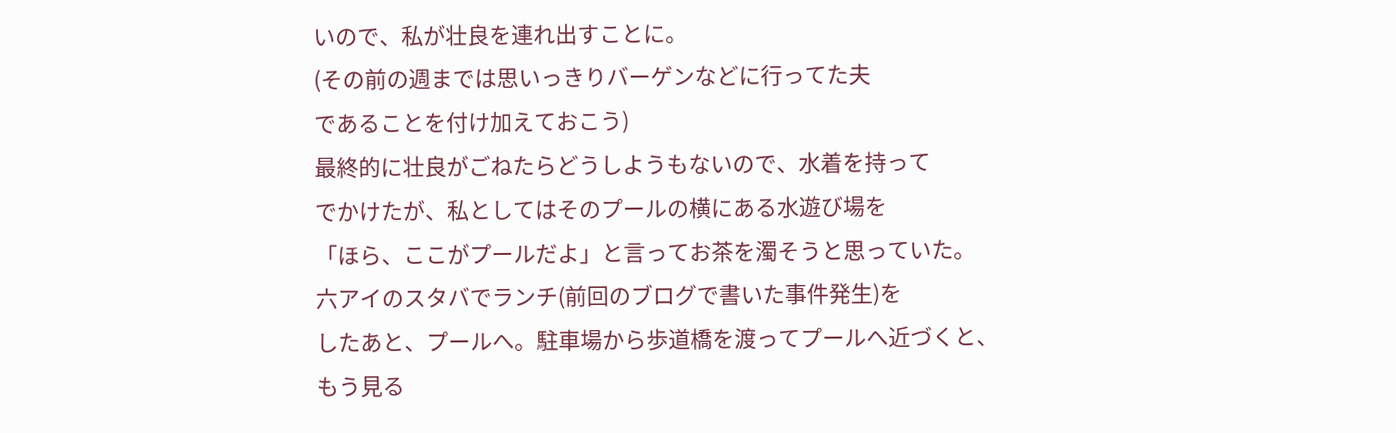いので、私が壮良を連れ出すことに。
(その前の週までは思いっきりバーゲンなどに行ってた夫
であることを付け加えておこう)
最終的に壮良がごねたらどうしようもないので、水着を持って
でかけたが、私としてはそのプールの横にある水遊び場を
「ほら、ここがプールだよ」と言ってお茶を濁そうと思っていた。
六アイのスタバでランチ(前回のブログで書いた事件発生)を
したあと、プールへ。駐車場から歩道橋を渡ってプールへ近づくと、
もう見る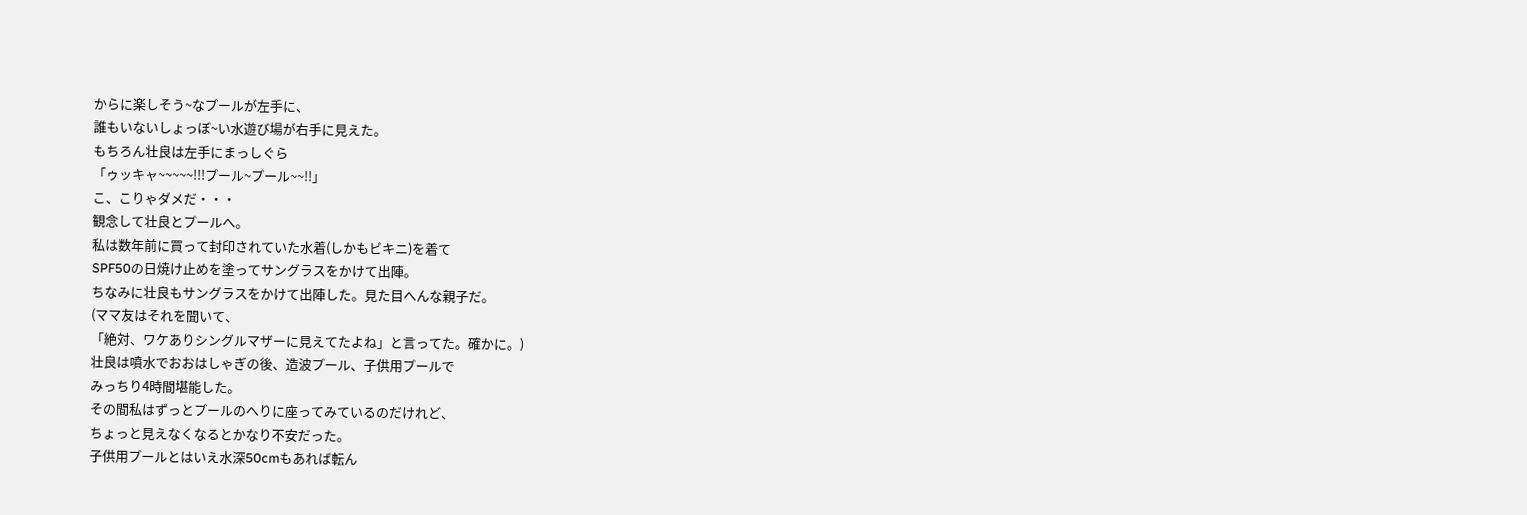からに楽しそう~なプールが左手に、
誰もいないしょっぼ~い水遊び場が右手に見えた。
もちろん壮良は左手にまっしぐら
「ゥッキャ~~~~~!!!プール~プール~~!!」
こ、こりゃダメだ・・・
観念して壮良とプールへ。
私は数年前に買って封印されていた水着(しかもビキニ)を着て
SPF50の日焼け止めを塗ってサングラスをかけて出陣。
ちなみに壮良もサングラスをかけて出陣した。見た目へんな親子だ。
(ママ友はそれを聞いて、
「絶対、ワケありシングルマザーに見えてたよね」と言ってた。確かに。)
壮良は噴水でおおはしゃぎの後、造波プール、子供用プールで
みっちり4時間堪能した。
その間私はずっとプールのへりに座ってみているのだけれど、
ちょっと見えなくなるとかなり不安だった。
子供用プールとはいえ水深50cmもあれば転ん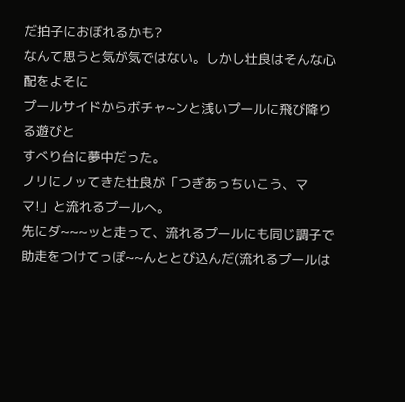だ拍子におぼれるかも?
なんて思うと気が気ではない。しかし壮良はそんな心配をよそに
プールサイドからボチャ~ンと浅いプールに飛び降りる遊びと
すべり台に夢中だった。
ノリにノッてきた壮良が「つぎあっちいこう、ママ!」と流れるプールへ。
先にダ~~~ッと走って、流れるプールにも同じ調子で
助走をつけてっぽ~~んととび込んだ(流れるプールは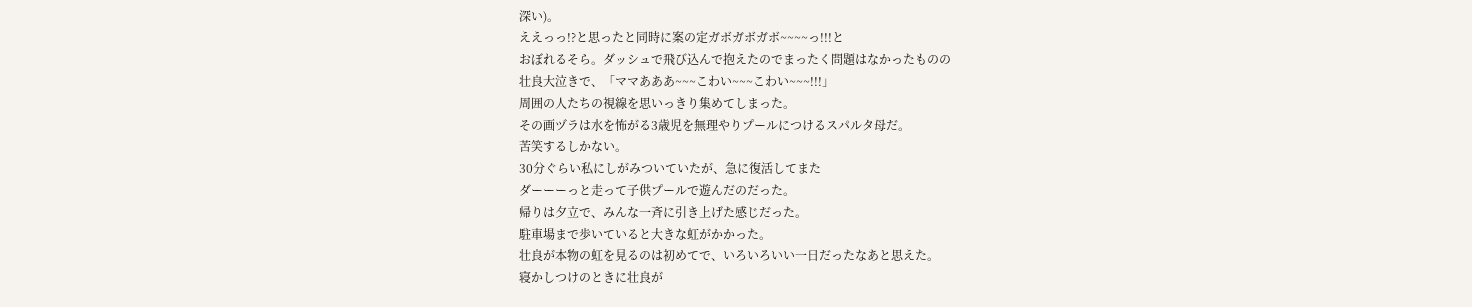深い)。
ええっっ!?と思ったと同時に案の定ガボガボガボ~~~~っ!!!と
おぼれるそら。ダッシュで飛び込んで抱えたのでまったく問題はなかったものの
壮良大泣きで、「ママあああ~~~こわい~~~こわい~~~!!!」
周囲の人たちの視線を思いっきり集めてしまった。
その画ヅラは水を怖がる3歳児を無理やりプールにつけるスパルタ母だ。
苦笑するしかない。
30分ぐらい私にしがみついていたが、急に復活してまた
ダーーーっと走って子供プールで遊んだのだった。
帰りは夕立で、みんな一斉に引き上げた感じだった。
駐車場まで歩いていると大きな虹がかかった。
壮良が本物の虹を見るのは初めてで、いろいろいい一日だったなあと思えた。
寝かしつけのときに壮良が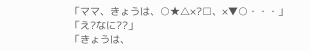「ママ、きょうは、○★△×?□、×▼○・・・」
「え?なに??」
「きょうは、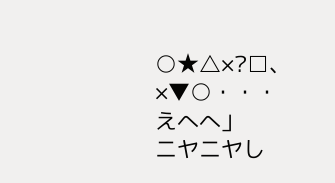○★△×?□、×▼○・・・えへへ」
ニヤニヤし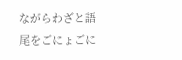ながらわざと語尾をごにょごに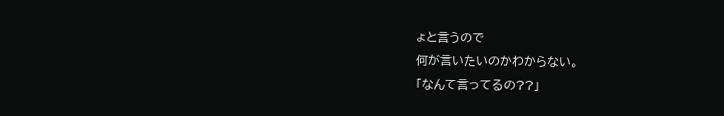ょと言うので
何が言いたいのかわからない。
「なんて言ってるの??」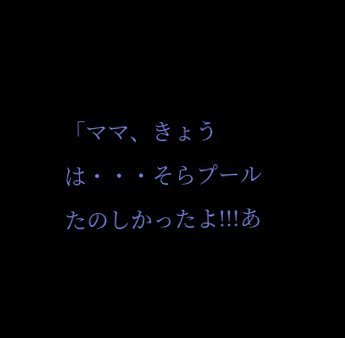「ママ、きょうは・・・そらプールたのしかったよ!!!あ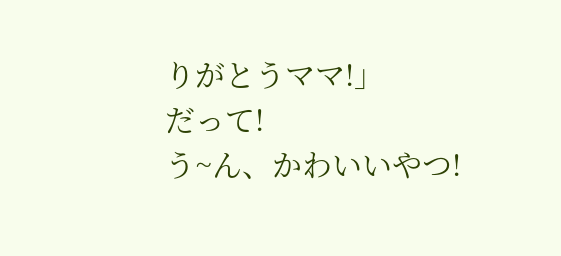りがとうママ!」
だって!
う~ん、かわいいやつ!